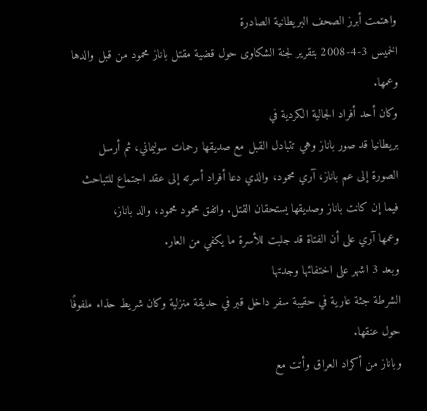واهتمت أبرز الصحف البريطانية الصادرة
الخميس 3-4-2008 بتقرير لجنة الشكاوى حول قضية مقتل باناز محمود من قبل والدها
وعمها.
وكان أحد أفراد الجالية الكردية في
بريطانيا قد صور باناز وهي تتبادل القبل مع صديقها رحمات سوليماني، ثم أرسل
الصورة إلى عم باناز، آري محمود، والذي دعا أفراد أسرته إلى عقد اجتماع للتباحث
فيما إن كانت باناز وصديقها يستحقان القتل. واتفق محمود محمود، والد باناز،
وعمها آري على أن الفتاة قد جلبت للأسرة ما يكفي من العار.
وبعد 3 اشهر على اختفائها وجدتها
الشرطة جثة عارية في حقيبة سفر داخل قبر في حديقة منزلية وكان شريط حذاء ملفوفًا
حول عنقها.
وباناز من أكراد العراق وأتت مع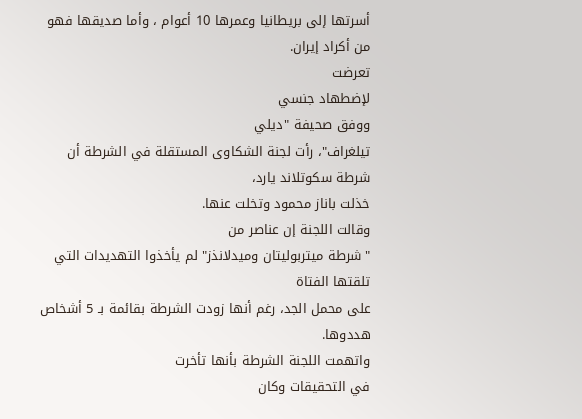أسرتها إلى بريطانيا وعمرها 10 أعوام ، وأما صديقها فهو من أكراد إيران.
تعرضت
لإضطهاد جنسي
ووفق صحيفة "ديلي
تيلغراف"، رأت لجنة الشكاوى المستقلة في الشرطة أن شرطة سكوتلاند يارد،
خذلت باناز محمود وتخلت عنها.
وقالت اللجنة إن عناصر من
"شرطة ميتربوليتان وميدلانذز" لم يأخذوا التهديدات التي تلقتها الفتاة
على محمل الجد، رغم أنها زودت الشرطة بقائمة بـ 5 أشخاص هددوها.
واتهمت اللجنة الشرطة بأنها تأخرت
في التحقيقات وكان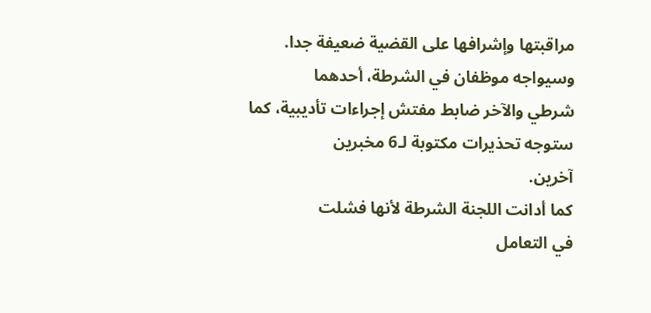مراقبتها وإشرافها على القضية ضعيفة جدا.
وسيواجه موظفان في الشرطة، أحدهما
شرطي والآخر ضابط مفتش إجراءات تأديبية، كما ستوجه تحذيرات مكتوبة لـ6 مخبرين
آخرين.
كما أدانت اللجنة الشرطة لأنها فشلت
في التعامل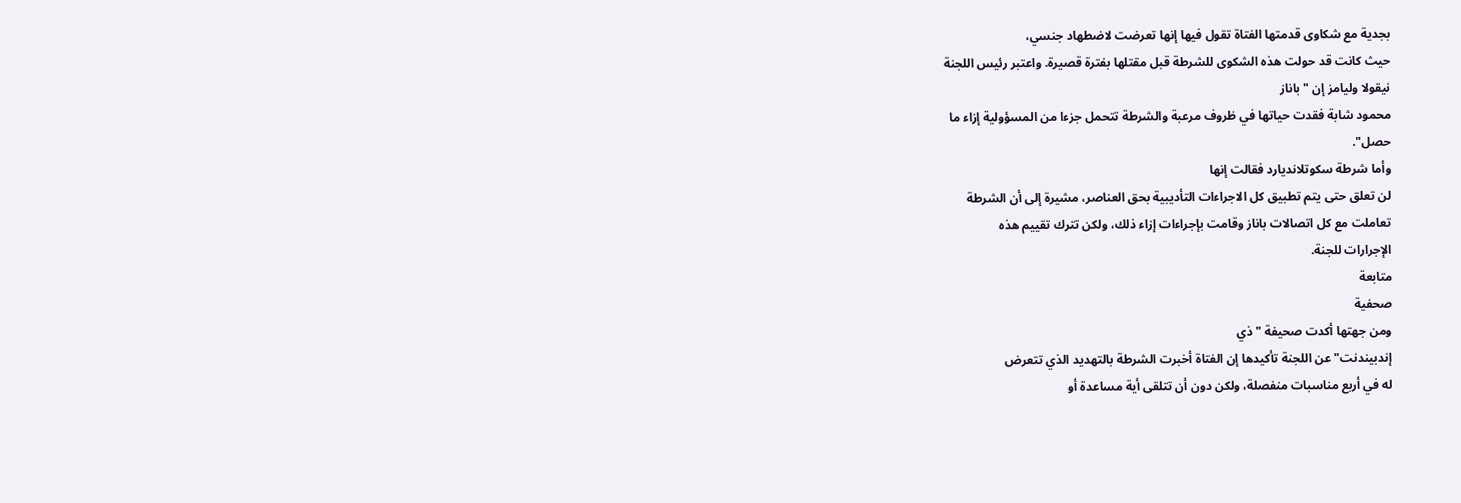بجدية مع شكاوى قدمتها الفتاة تقول فيها إنها تعرضت لاضطهاد جنسي،
حيث كانت قد حولت هذه الشكوى للشرطة قبل مقتلها بفترة قصيرة. واعتبر رئيس اللجنة
نيقولا وليامز إن "باناز
محمود شابة فقدت حياتها في ظروف مرعبة والشرطة تتحمل جزءا من المسؤولية إزاء ما
حصل".
وأما شرطة سكوتلانديارد فقالت إنها
لن تعلق حتى يتم تطبيق كل الاجراءات التأديبية بحق العناصر، مشيرة إلى أن الشرطة
تعاملت مع كل اتصالات باناز وقامت بإجراءات إزاء ذلك، ولكن تترك تقييم هذه
الإجرارات للجنة.
متابعة
صحفية
ومن جهتها أكدت صحيفة "ذي
إندبيندنت" عن اللجنة تأكيدها إن الفتاة أخبرت الشرطة بالتهديد الذي تتعرض
له في أربع مناسبات منفصلة، ولكن دون أن تتلقى أية مساعدة أو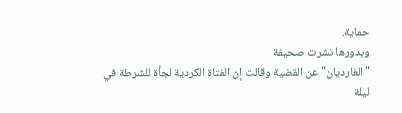حماية.
وبدورها نشرت صحيفة
"الغارديان" عن القضية وقالت إن الفتاة الكردية لجأة للشرطة في ليلة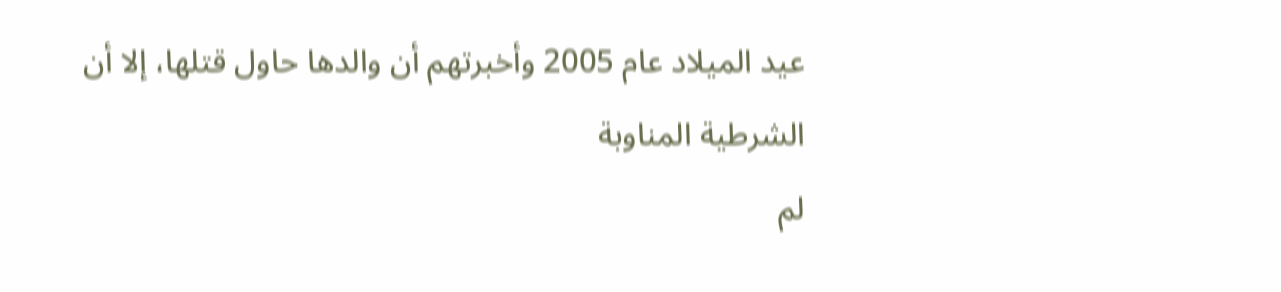عيد الميلاد عام 2005 وأخبرتهم أن والدها حاول قتلها، إلا أن الشرطية المناوبة
لم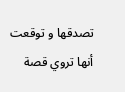تصدقها و توقعت أنها تروي قصة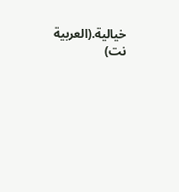خيالية.(العربية نت)